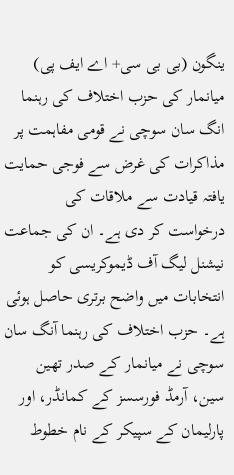ینگون (بی بی سی+ اے ایف پی) میانمار کی حزب اختلاف کی رہنما انگ سان سوچی نے قومی مفاہمت پر مذاکرات کی غرض سے فوجی حمایت یافتہ قیادت سے ملاقات کی درخواست کر دی ہے۔ ان کی جماعت نیشنل لیگ آف ڈیموکریسی کو انتخابات میں واضح برتری حاصل ہوئی ہے۔ حزب اختلاف کی رہنما آنگ سان سوچی نے میانمار کے صدر تھین سین، آرمڈ فورسسز کے کمانڈر، اور پارلیمان کے سپیکر کے نام خطوط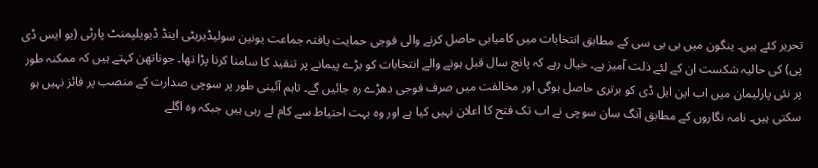تحریر کئے ہیں۔ ینگون میں بی بی سی کے مطابق انتخابات میں کامیابی حاصل کرنے والی فوجی حمایت یافتہ جماعت یونین سولیڈیریٹی اینڈ ڈیویلپمنٹ پارٹی (یو ایس ڈی پی) کی حالیہ شکست ان کے لئے ذلت آمیز ہے۔ خیال رہے کہ پانچ سال قبل ہونے والے انتخابات کو بڑے پیمانے پر تنقید کا سامنا کرنا پڑا تھا۔ جوناتھن کہتے ہیں کہ ممکنہ طور پر نئی پارلیمان میں اب این ایل ڈی کو برتری حاصل ہوگی اور مخالفت میں صرف فوجی دھڑے رہ جائیں گے۔ تاہم آئینی طور پر سوچی صدارت کے منصب پر فائز نہیں ہو سکتی ہیں۔ نامہ نگاروں کے مطابق آنگ سان سوچی نے اب تک فتح کا اعلان نہیں کیا ہے اور وہ بہت احتیاط سے کام لے رہی ہیں جبکہ وہ اگلے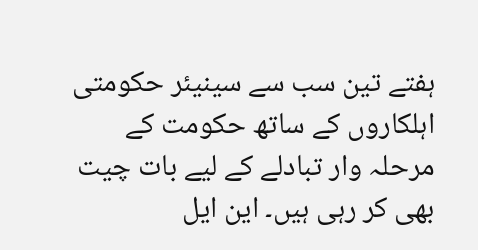ہفتے تین سب سے سینیئر حکومتی اہلکاروں کے ساتھ حکومت کے مرحلہ وار تبادلے کے لیے بات چیت بھی کر رہی ہیں۔ این ایل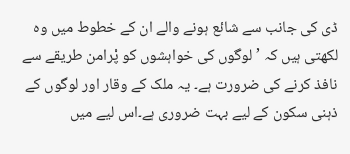ڈی کی جانب سے شائع ہونے والے ان کے خطوط میں وہ لکھتی ہیں کہ ’لوگوں کی خواہشوں کو پْرامن طریقے سے نافذ کرنے کی ضرورت ہے۔ یہ ملک کے وقار اور لوگوں کے ذہنی سکون کے لیے بہت ضروری ہے۔اس لیے میں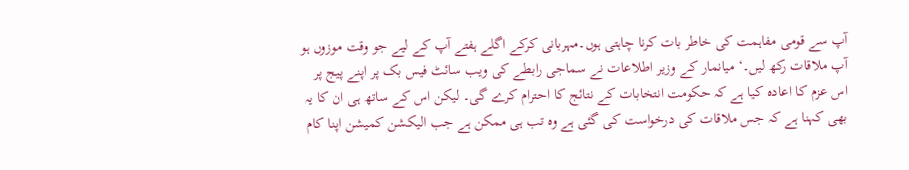آپ سے قومی مفاہمت کی خاطر بات کرنا چاہتی ہوں۔مہربانی کرکے اگلے ہفتے آپ کے لیے جو وقت موزوں ہو آپ ملاقات رکھ لیں۔‘ میانمار کے وزیر اطلاعات نے سماجی رابطے کی ویب سائٹ فیس بک پر اپنے پیج پر اس عزم کا اعادہ کیا ہے کہ حکومت انتخابات کے نتائج کا احترام کرے گی۔ لیکن اس کے ساتھ ہی ان کا یہ بھی کہنا ہے کہ جس ملاقات کی درخواست کی گئی ہے وہ تب ہی ممکن ہے جب الیکشن کمیشن اپنا کام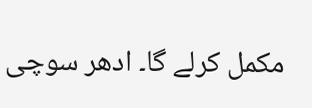مکمل کرلے گا۔ ادھر سوچی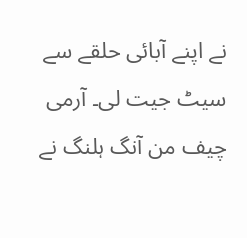نے اپنے آبائی حلقے سے سیٹ جیت لی۔ آرمی چیف من آنگ ہلنگ نے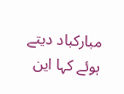مبارکباد دیتے ہوئے کہا این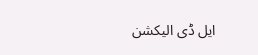ایل ڈی الیکشن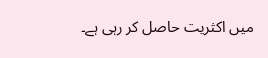میں اکثریت حاصل کر رہی ہے۔